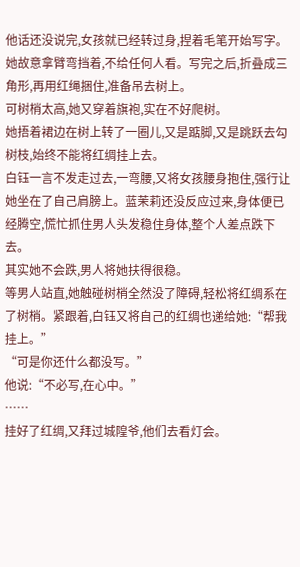他话还没说完,女孩就已经转过身,捏着毛笔开始写字。
她故意拿臂弯挡着,不给任何人看。写完之后,折叠成三角形,再用红绳捆住,准备吊去树上。
可树梢太高,她又穿着旗袍,实在不好爬树。
她捂着裙边在树上转了一圈儿,又是踮脚,又是跳跃去勾树枝,始终不能将红绸挂上去。
白钰一言不发走过去,一弯腰,又将女孩腰身抱住,强行让她坐在了自己肩膀上。蓝茉莉还没反应过来,身体便已经腾空,慌忙抓住男人头发稳住身体,整个人差点跌下去。
其实她不会跌,男人将她扶得很稳。
等男人站直,她触碰树梢全然没了障碍,轻松将红绸系在了树梢。紧跟着,白钰又将自己的红绸也递给她:“帮我挂上。”
“可是你还什么都没写。”
他说:“不必写,在心中。”
……
挂好了红绸,又拜过城隍爷,他们去看灯会。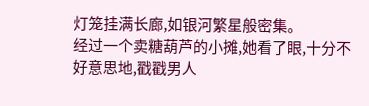灯笼挂满长廊,如银河繁星般密集。
经过一个卖糖葫芦的小摊,她看了眼,十分不好意思地,戳戳男人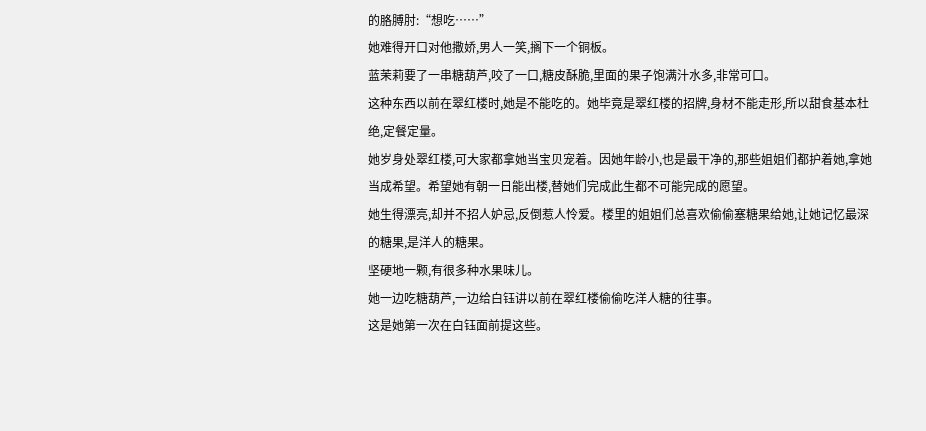的胳膊肘:“想吃……”
她难得开口对他撒娇,男人一笑,搁下一个铜板。
蓝茉莉要了一串糖葫芦,咬了一口,糖皮酥脆,里面的果子饱满汁水多,非常可口。
这种东西以前在翠红楼时,她是不能吃的。她毕竟是翠红楼的招牌,身材不能走形,所以甜食基本杜绝,定餐定量。
她岁身处翠红楼,可大家都拿她当宝贝宠着。因她年龄小,也是最干净的,那些姐姐们都护着她,拿她当成希望。希望她有朝一日能出楼,替她们完成此生都不可能完成的愿望。
她生得漂亮,却并不招人妒忌,反倒惹人怜爱。楼里的姐姐们总喜欢偷偷塞糖果给她,让她记忆最深的糖果,是洋人的糖果。
坚硬地一颗,有很多种水果味儿。
她一边吃糖葫芦,一边给白钰讲以前在翠红楼偷偷吃洋人糖的往事。
这是她第一次在白钰面前提这些。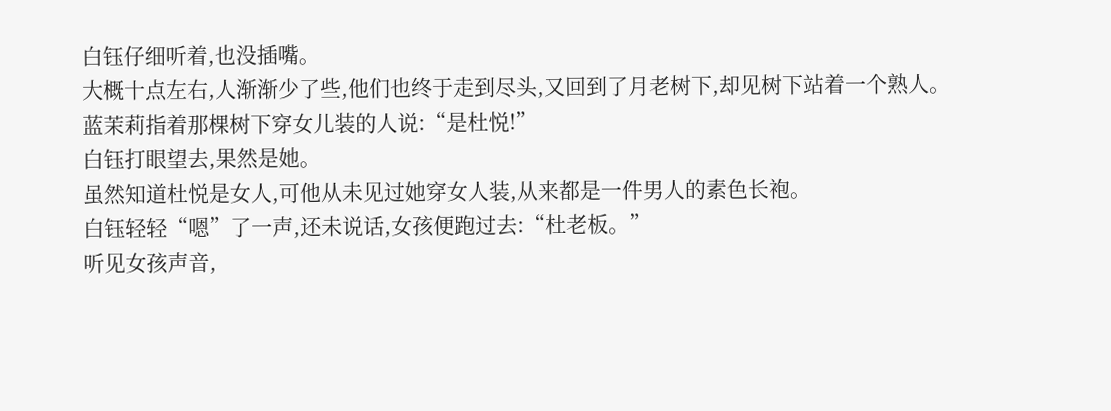白钰仔细听着,也没插嘴。
大概十点左右,人渐渐少了些,他们也终于走到尽头,又回到了月老树下,却见树下站着一个熟人。
蓝茉莉指着那棵树下穿女儿装的人说:“是杜悦!”
白钰打眼望去,果然是她。
虽然知道杜悦是女人,可他从未见过她穿女人装,从来都是一件男人的素色长袍。
白钰轻轻“嗯”了一声,还未说话,女孩便跑过去:“杜老板。”
听见女孩声音,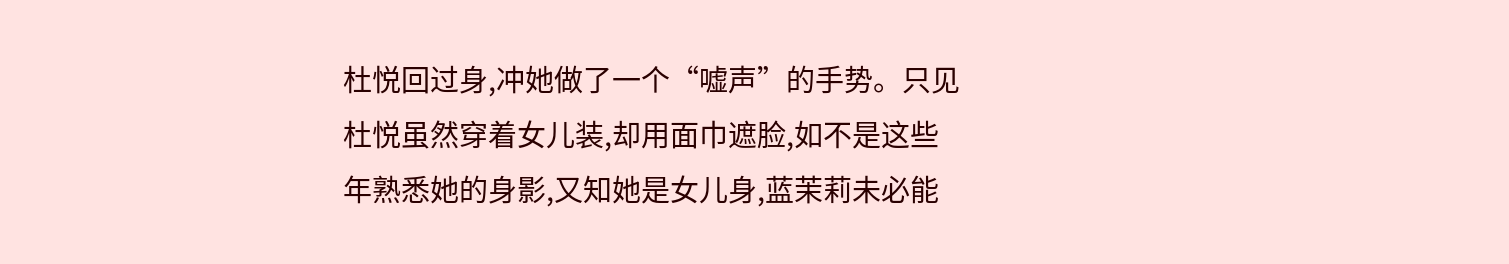杜悦回过身,冲她做了一个“嘘声”的手势。只见杜悦虽然穿着女儿装,却用面巾遮脸,如不是这些年熟悉她的身影,又知她是女儿身,蓝茉莉未必能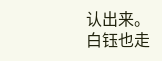认出来。
白钰也走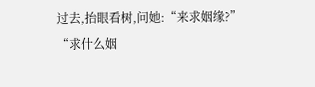过去,抬眼看树,问她:“来求姻缘?”
“求什么姻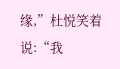缘,”杜悦笑着说:“我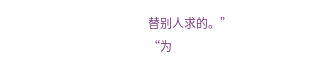替别人求的。”
“为